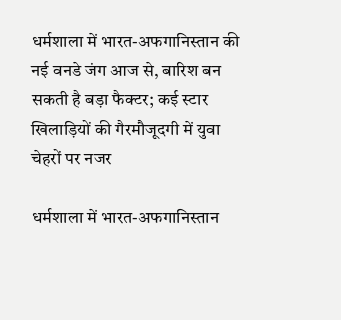धर्मशाला में भारत-अफगानिस्तान की नई वनडे जंग आज से, बारिश बन सकती है बड़ा फैक्टर; कई स्टार खिलाड़ियों की गैरमौजूदगी में युवा चेहरों पर नजर

धर्मशाला में भारत-अफगानिस्तान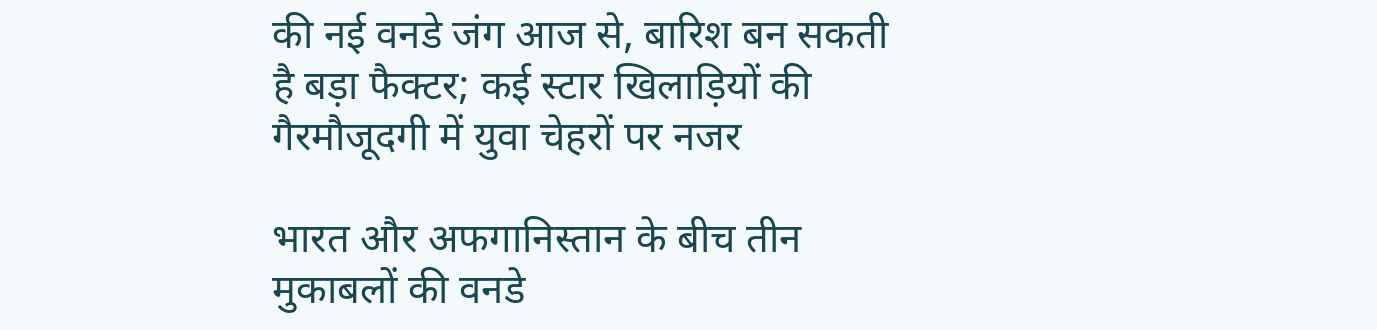की नई वनडे जंग आज से, बारिश बन सकती है बड़ा फैक्टर; कई स्टार खिलाड़ियों की गैरमौजूदगी में युवा चेहरों पर नजर

भारत और अफगानिस्तान के बीच तीन मुकाबलों की वनडे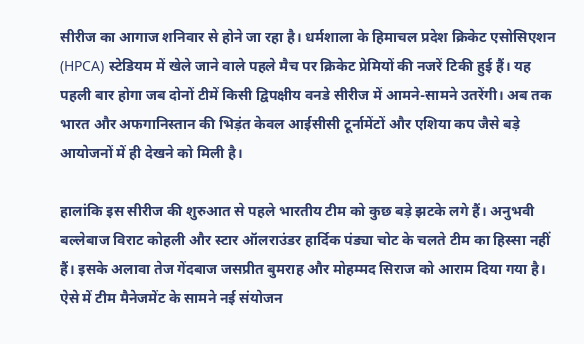सीरीज का आगाज शनिवार से होने जा रहा है। धर्मशाला के हिमाचल प्रदेश क्रिकेट एसोसिएशन (HPCA) स्टेडियम में खेले जाने वाले पहले मैच पर क्रिकेट प्रेमियों की नजरें टिकी हुई हैं। यह पहली बार होगा जब दोनों टीमें किसी द्विपक्षीय वनडे सीरीज में आमने-सामने उतरेंगी। अब तक भारत और अफगानिस्तान की भिड़ंत केवल आईसीसी टूर्नामेंटों और एशिया कप जैसे बड़े आयोजनों में ही देखने को मिली है।

हालांकि इस सीरीज की शुरुआत से पहले भारतीय टीम को कुछ बड़े झटके लगे हैं। अनुभवी बल्लेबाज विराट कोहली और स्टार ऑलराउंडर हार्दिक पंड्या चोट के चलते टीम का हिस्सा नहीं हैं। इसके अलावा तेज गेंदबाज जसप्रीत बुमराह और मोहम्मद सिराज को आराम दिया गया है। ऐसे में टीम मैनेजमेंट के सामने नई संयोजन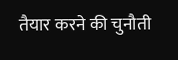तैयार करने की चुनौती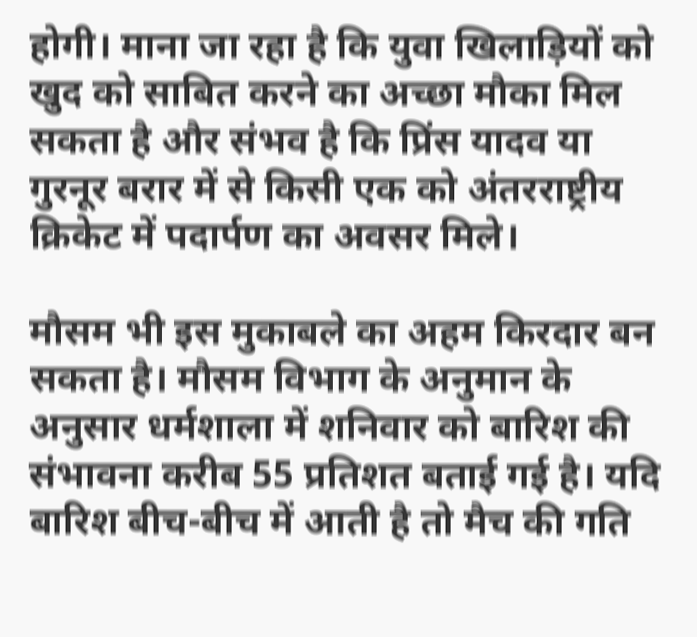होगी। माना जा रहा है कि युवा खिलाड़ियों को खुद को साबित करने का अच्छा मौका मिल सकता है और संभव है कि प्रिंस यादव या गुरनूर बरार में से किसी एक को अंतरराष्ट्रीय क्रिकेट में पदार्पण का अवसर मिले।

मौसम भी इस मुकाबले का अहम किरदार बन सकता है। मौसम विभाग के अनुमान के अनुसार धर्मशाला में शनिवार को बारिश की संभावना करीब 55 प्रतिशत बताई गई है। यदि बारिश बीच-बीच में आती है तो मैच की गति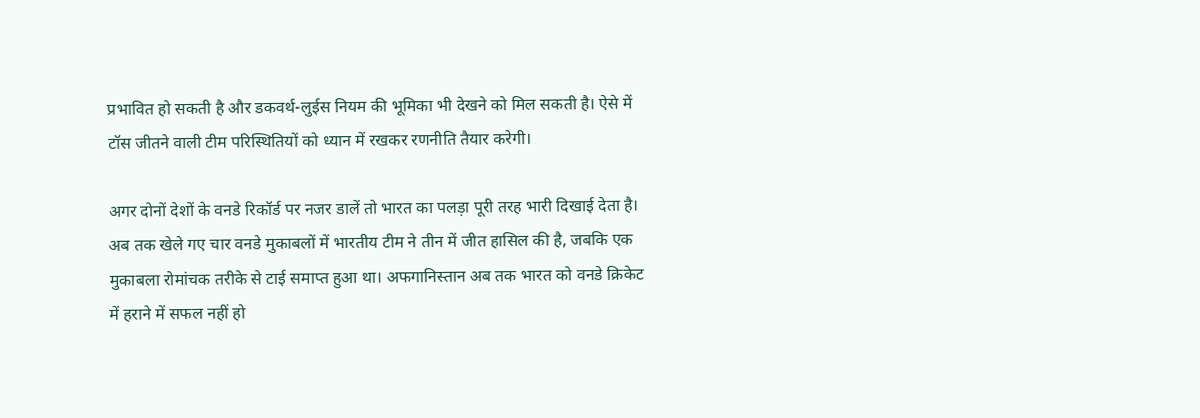प्रभावित हो सकती है और डकवर्थ-लुईस नियम की भूमिका भी देखने को मिल सकती है। ऐसे में टॉस जीतने वाली टीम परिस्थितियों को ध्यान में रखकर रणनीति तैयार करेगी।

अगर दोनों देशों के वनडे रिकॉर्ड पर नजर डालें तो भारत का पलड़ा पूरी तरह भारी दिखाई देता है। अब तक खेले गए चार वनडे मुकाबलों में भारतीय टीम ने तीन में जीत हासिल की है, जबकि एक मुकाबला रोमांचक तरीके से टाई समाप्त हुआ था। अफगानिस्तान अब तक भारत को वनडे क्रिकेट में हराने में सफल नहीं हो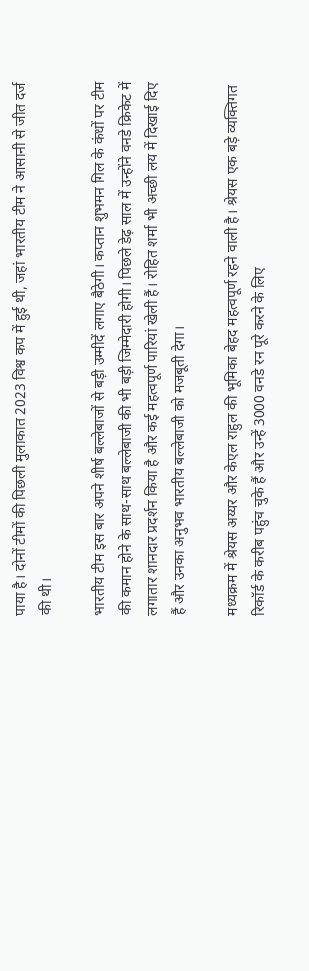पाया है। दोनों टीमों की पिछली मुलाकात 2023 विश्व कप में हुई थी, जहां भारतीय टीम ने आसानी से जीत दर्ज की थी।

भारतीय टीम इस बार अपने शीर्ष बल्लेबाजों से बड़ी उम्मीदें लगाए बैठेगी। कप्तान शुभमन गिल के कंधों पर टीम की कमान होने के साथ-साथ बल्लेबाजी की भी बड़ी जिम्मेदारी होगी। पिछले डेढ़ साल में उन्होंने वनडे क्रिकेट में लगातार शानदार प्रदर्शन किया है और कई महत्वपूर्ण पारियां खेली हैं। रोहित शर्मा भी अच्छी लय में दिखाई दिए हैं और उनका अनुभव भारतीय बल्लेबाजी को मजबूती देगा।

मध्यक्रम में श्रेयस अय्यर और केएल राहुल की भूमिका बेहद महत्वपूर्ण रहने वाली है। श्रेयस एक बड़े व्यक्तिगत रिकॉर्ड के करीब पहुंच चुके हैं और उन्हें 3000 वनडे रन पूरे करने के लिए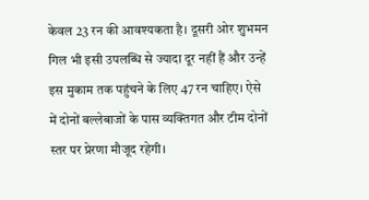केवल 23 रन की आवश्यकता है। दूसरी ओर शुभमन गिल भी इसी उपलब्धि से ज्यादा दूर नहीं हैं और उन्हें इस मुकाम तक पहुंचने के लिए 47 रन चाहिए। ऐसे में दोनों बल्लेबाजों के पास व्यक्तिगत और टीम दोनों स्तर पर प्रेरणा मौजूद रहेगी।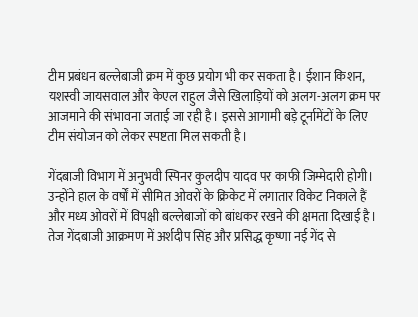टीम प्रबंधन बल्लेबाजी क्रम में कुछ प्रयोग भी कर सकता है। ईशान किशन, यशस्वी जायसवाल और केएल राहुल जैसे खिलाड़ियों को अलग-अलग क्रम पर आजमाने की संभावना जताई जा रही है। इससे आगामी बड़े टूर्नामेंटों के लिए टीम संयोजन को लेकर स्पष्टता मिल सकती है।

गेंदबाजी विभाग में अनुभवी स्पिनर कुलदीप यादव पर काफी जिम्मेदारी होगी। उन्होंने हाल के वर्षों में सीमित ओवरों के क्रिकेट में लगातार विकेट निकाले हैं और मध्य ओवरों में विपक्षी बल्लेबाजों को बांधकर रखने की क्षमता दिखाई है। तेज गेंदबाजी आक्रमण में अर्शदीप सिंह और प्रसिद्ध कृष्णा नई गेंद से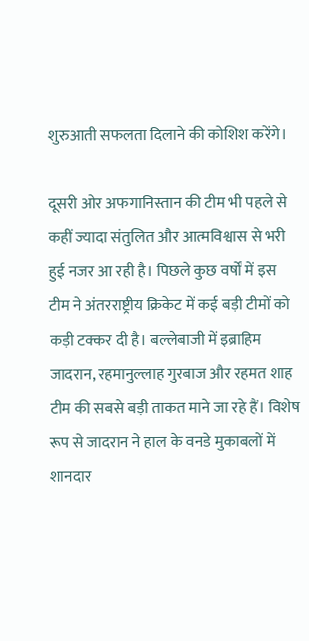शुरुआती सफलता दिलाने की कोशिश करेंगे।

दूसरी ओर अफगानिस्तान की टीम भी पहले से कहीं ज्यादा संतुलित और आत्मविश्वास से भरी हुई नजर आ रही है। पिछले कुछ वर्षों में इस टीम ने अंतरराष्ट्रीय क्रिकेट में कई बड़ी टीमों को कड़ी टक्कर दी है। बल्लेबाजी में इब्राहिम जादरान, रहमानुल्लाह गुरबाज और रहमत शाह टीम की सबसे बड़ी ताकत माने जा रहे हैं। विशेष रूप से जादरान ने हाल के वनडे मुकाबलों में शानदार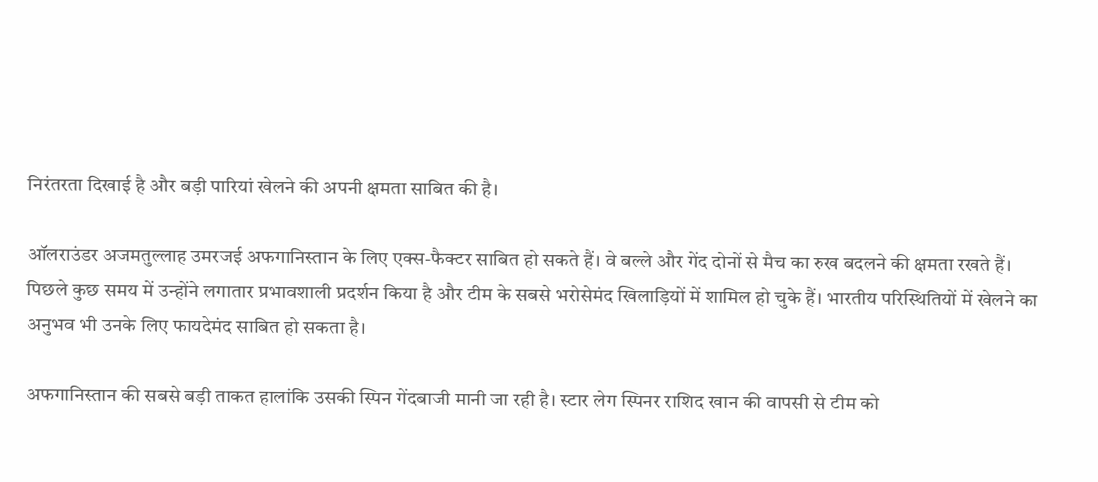निरंतरता दिखाई है और बड़ी पारियां खेलने की अपनी क्षमता साबित की है।

ऑलराउंडर अजमतुल्लाह उमरजई अफगानिस्तान के लिए एक्स-फैक्टर साबित हो सकते हैं। वे बल्ले और गेंद दोनों से मैच का रुख बदलने की क्षमता रखते हैं। पिछले कुछ समय में उन्होंने लगातार प्रभावशाली प्रदर्शन किया है और टीम के सबसे भरोसेमंद खिलाड़ियों में शामिल हो चुके हैं। भारतीय परिस्थितियों में खेलने का अनुभव भी उनके लिए फायदेमंद साबित हो सकता है।

अफगानिस्तान की सबसे बड़ी ताकत हालांकि उसकी स्पिन गेंदबाजी मानी जा रही है। स्टार लेग स्पिनर राशिद खान की वापसी से टीम को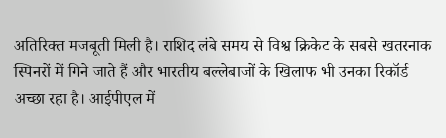अतिरिक्त मजबूती मिली है। राशिद लंबे समय से विश्व क्रिकेट के सबसे खतरनाक स्पिनरों में गिने जाते हैं और भारतीय बल्लेबाजों के खिलाफ भी उनका रिकॉर्ड अच्छा रहा है। आईपीएल में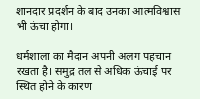शानदार प्रदर्शन के बाद उनका आत्मविश्वास भी ऊंचा होगा।

धर्मशाला का मैदान अपनी अलग पहचान रखता है। समुद्र तल से अधिक ऊंचाई पर स्थित होने के कारण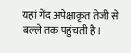यहां गेंद अपेक्षाकृत तेजी से बल्ले तक पहुंचती है।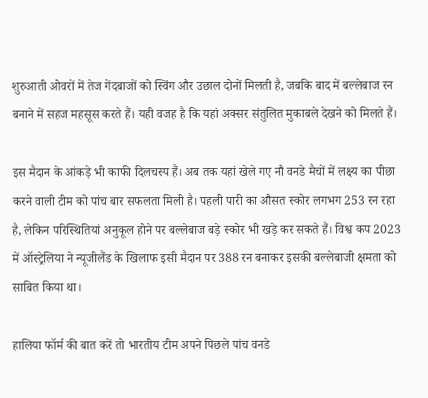शुरुआती ओवरों में तेज गेंदबाजों को स्विंग और उछाल दोनों मिलती है, जबकि बाद में बल्लेबाज रन बनाने में सहज महसूस करते हैं। यही वजह है कि यहां अक्सर संतुलित मुकाबले देखने को मिलते हैं।

इस मैदान के आंकड़े भी काफी दिलचस्प हैं। अब तक यहां खेले गए नौ वनडे मैचों में लक्ष्य का पीछा करने वाली टीम को पांच बार सफलता मिली है। पहली पारी का औसत स्कोर लगभग 253 रन रहा है, लेकिन परिस्थितियां अनुकूल होने पर बल्लेबाज बड़े स्कोर भी खड़े कर सकते हैं। विश्व कप 2023 में ऑस्ट्रेलिया ने न्यूजीलैंड के खिलाफ इसी मैदान पर 388 रन बनाकर इसकी बल्लेबाजी क्षमता को साबित किया था।

हालिया फॉर्म की बात करें तो भारतीय टीम अपने पिछले पांच वनडे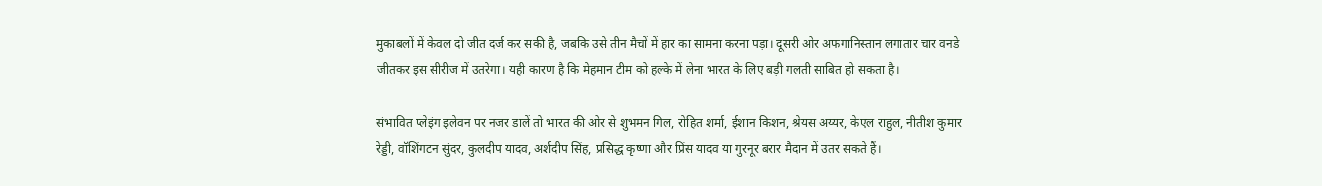मुकाबलों में केवल दो जीत दर्ज कर सकी है, जबकि उसे तीन मैचों में हार का सामना करना पड़ा। दूसरी ओर अफगानिस्तान लगातार चार वनडे जीतकर इस सीरीज में उतरेगा। यही कारण है कि मेहमान टीम को हल्के में लेना भारत के लिए बड़ी गलती साबित हो सकता है।

संभावित प्लेइंग इलेवन पर नजर डालें तो भारत की ओर से शुभमन गिल, रोहित शर्मा, ईशान किशन, श्रेयस अय्यर, केएल राहुल, नीतीश कुमार रेड्डी, वॉशिंगटन सुंदर, कुलदीप यादव, अर्शदीप सिंह, प्रसिद्ध कृष्णा और प्रिंस यादव या गुरनूर बरार मैदान में उतर सकते हैं।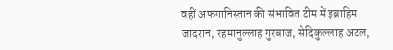वहीं अफगानिस्तान की संभावित टीम में इब्राहिम जादरान, रहमानुल्लाह गुरबाज, सेदिकुल्लाह अटल,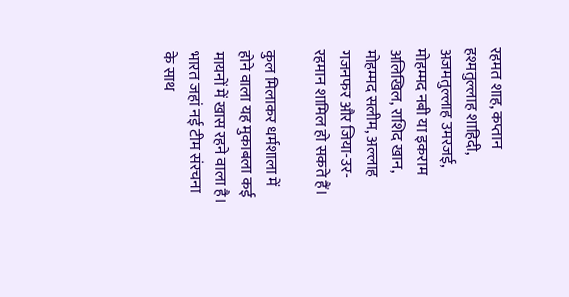रहमत शाह, कप्तान हश्मतुल्लाह शाहिदी, अजमतुल्लाह उमरजई, मोहम्मद नबी या इकराम अलिखिल, राशिद खान, मोहम्मद सलीम, अल्लाह गजनफर और जिया-उर-रहमान शामिल हो सकते हैं।

कुल मिलाकर धर्मशाला में होने वाला यह मुकाबला कई मायनों में खास रहने वाला है। भारत जहां नई टीम संरचना के साथ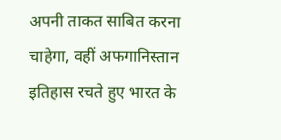अपनी ताकत साबित करना चाहेगा, वहीं अफगानिस्तान इतिहास रचते हुए भारत के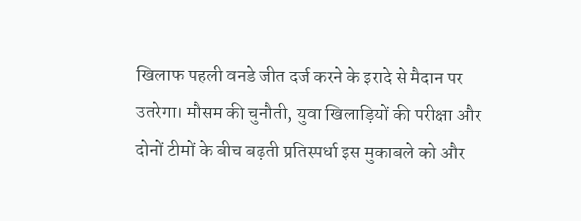खिलाफ पहली वनडे जीत दर्ज करने के इरादे से मैदान पर उतरेगा। मौसम की चुनौती, युवा खिलाड़ियों की परीक्षा और दोनों टीमों के बीच बढ़ती प्रतिस्पर्धा इस मुकाबले को और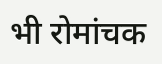भी रोमांचक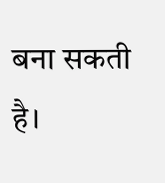बना सकती है।